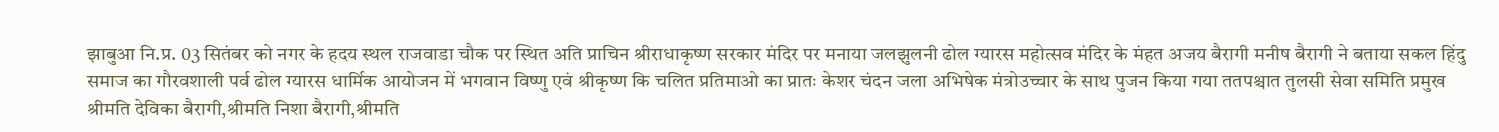झाबुआ नि.प्र. 03 सितंबर को नगर के हदय स्थल राजवाडा चौक पर स्थित अति प्राचिन श्रीराधाकृष्ण सरकार मंदिर पर मनाया जलझुलनी ढोल ग्यारस महोत्सव मंदिर के मंहत अजय बैरागी मनीष बैरागी ने बताया सकल हिंदु समाज का गौरवशाली पर्व ढोल ग्यारस धार्मिक आयोजन में भगवान विष्णु एवं श्रीकृष्ण कि चलित प्रतिमाओ का प्रातः केशर चंदन जला अभिषेक मंत्रोउच्चार के साथ पुजन किया गया ततपश्चात तुलसी सेवा समिति प्रमुख श्रीमति देविका बैरागी,श्रीमति निशा बैरागी,श्रीमति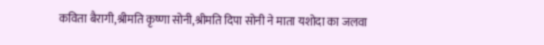कविता बैरागी,श्रीमति कृष्णा सोनी,श्रीमति दिपा सोनी ने माता यशोदा का जलवा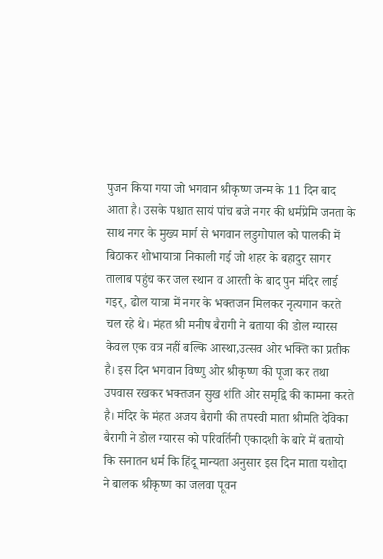पुजन किया गया जो भगवान श्रीकृष्ण जन्म के 11 दिन बाद आता है। उसके पश्चात सायं पांच बजे नगर की धर्मप्रेमि जनता के साथ नगर के मुख्य मार्ग से भगवान लडुगोपाल को पालकी में बिठाकर शोभायात्रा निकाली गई जो शहर के बहादुर सागर तालाब पहुंच कर जल स्थान व आरती के बाद पुन मंदिर लाई गइर्, ढोल यात्रा में नगर के भक्तजन मिलकर नृत्यगान करते चल रहे थे। मंहत श्री मनीष बैरागी ने बताया की डोल ग्यारस केवल एक वत्र नहीं बल्कि आस्था,उत्सव ओर भक्ति का प्रतीक है। इस दिन भगवान विष्णु ओर श्रीकृष्ण की पूजा कर तथा उपवास रखकर भक्तजन सुख शंति ओर समृद्वि की कामना करते है। मंदिर के मंहत अजय बैरागी की तपस्वी माता श्रीमति देविका बैरागी ने डोल ग्यारस को परिवर्तिनी एकादशी के बारे में बतायो कि सनातन धर्म कि हिंदू मान्यता अनुसार इस दिन माता यशोदा ने बालक श्रीकृष्ण का जलवा पूवन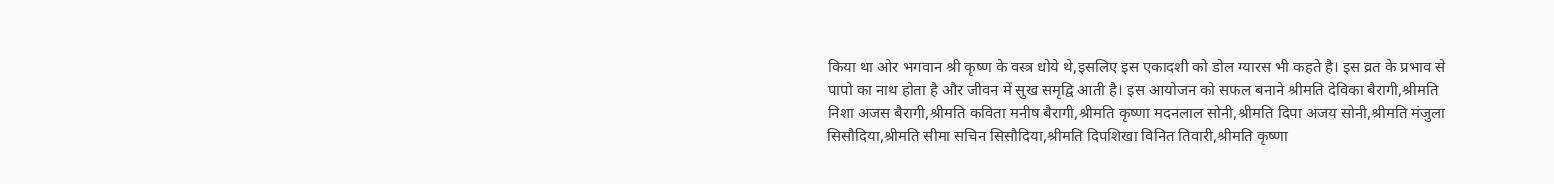किया था ओर भगवान श्री कृष्ण के वस्त्र धोये थे,इसलिए इस एकादशी को डोल ग्यारस भी कहते है। इस व्रत के प्रभाव से पापो का नाथ होता है और जीवन में सुख समृद्वि आती है। इस आयोजन को सफल बनाने श्रीमति देविका बैरागी,श्रीमति निशा अजस बैरागी,श्रीमति कविता मनीष बैरागी,श्रीमति कृष्णा मदनलाल सोनी,श्रीमति दिपा अजय सोनी,श्रीमति मंजुला सिसौदिया,श्रीमति सीमा सचिन सिसौदिया,श्रीमति दिपशिखा विनित तिवारी,श्रीमति कृष्णा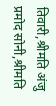तिवारी,श्रीमति अंजु प्रमोद सोनी,श्रीमति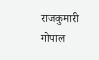राजकुमारी गोपाल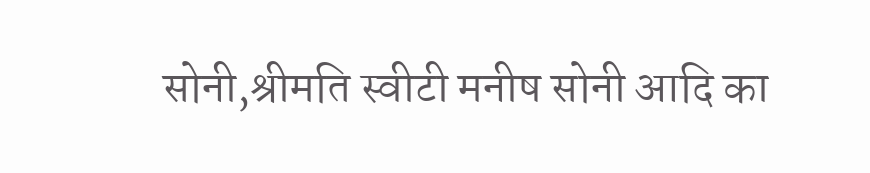सोनी,श्रीमति स्वीटी मनीष सोनी आदि का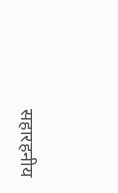सहारहनीय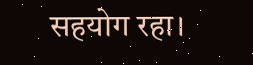सहयोग रहा।